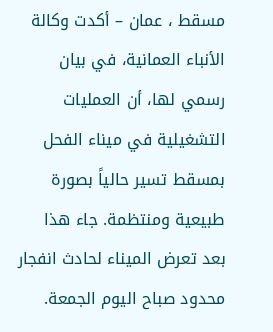مسقط ، عمان – أكدت وكالة الأنباء العمانية، في بيان رسمي لها، أن العمليات التشغيلية في ميناء الفحل بمسقط تسير حالياً بصورة طبيعية ومنتظمة. جاء هذا بعد تعرض الميناء لحادث انفجار محدود صباح اليوم الجمعة.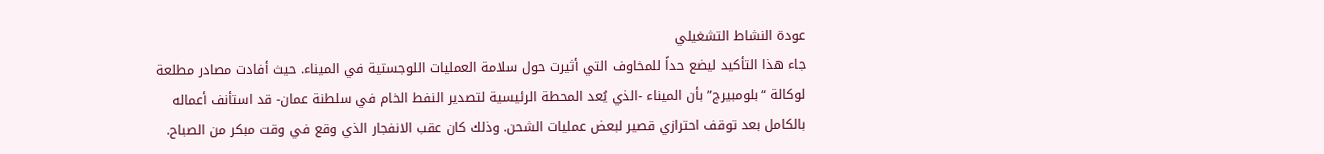عودة النشاط التشغيلي
جاء هذا التأكيد ليضع حداً للمخاوف التي أثيرت حول سلامة العمليات اللوجستية في الميناء. حيث أفادت مصادر مطلعة لوكالة “بلومبيرج” بأن الميناء -الذي يُعد المحطة الرئيسية لتصدير النفط الخام في سلطنة عمان- قد استأنف أعماله بالكامل بعد توقف احترازي قصير لبعض عمليات الشحن. وذلك كان عقب الانفجار الذي وقع في وقت مبكر من الصباح.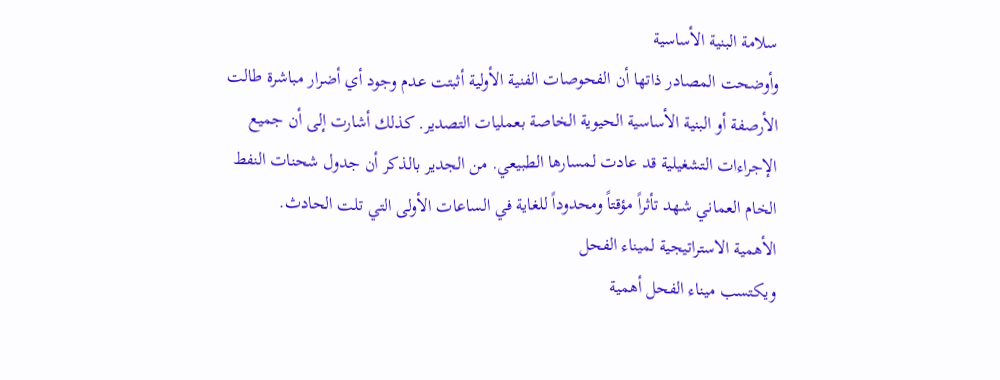سلامة البنية الأساسية
وأوضحت المصادر ذاتها أن الفحوصات الفنية الأولية أثبتت عدم وجود أي أضرار مباشرة طالت الأرصفة أو البنية الأساسية الحيوية الخاصة بعمليات التصدير. كذلك أشارت إلى أن جميع الإجراءات التشغيلية قد عادت لمسارها الطبيعي. من الجدير بالذكر أن جدول شحنات النفط الخام العماني شهد تأثراً مؤقتاً ومحدوداً للغاية في الساعات الأولى التي تلت الحادث.
الأهمية الاستراتيجية لميناء الفحل
ويكتسب ميناء الفحل أهمية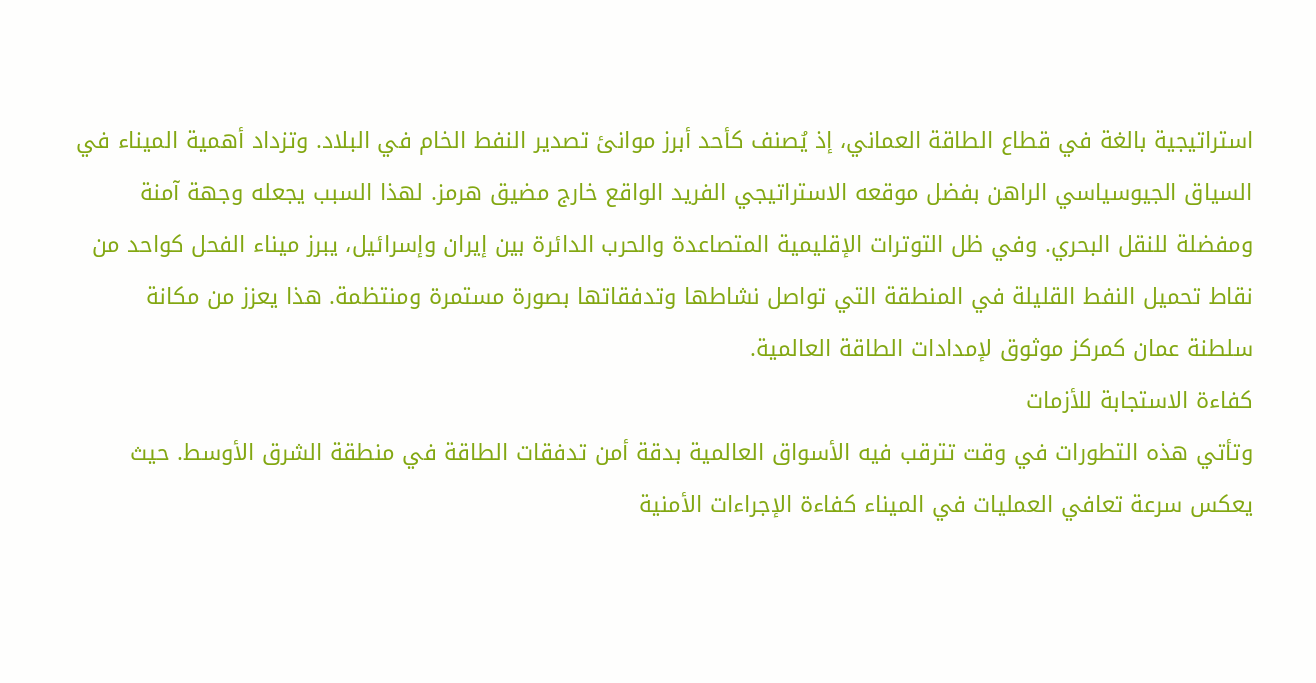استراتيجية بالغة في قطاع الطاقة العماني، إذ يُصنف كأحد أبرز موانئ تصدير النفط الخام في البلاد. وتزداد أهمية الميناء في السياق الجيوسياسي الراهن بفضل موقعه الاستراتيجي الفريد الواقع خارج مضيق هرمز. لهذا السبب يجعله وجهة آمنة ومفضلة للنقل البحري. وفي ظل التوترات الإقليمية المتصاعدة والحرب الدائرة بين إيران وإسرائيل، يبرز ميناء الفحل كواحد من نقاط تحميل النفط القليلة في المنطقة التي تواصل نشاطها وتدفقاتها بصورة مستمرة ومنتظمة. هذا يعزز من مكانة سلطنة عمان كمركز موثوق لإمدادات الطاقة العالمية.
كفاءة الاستجابة للأزمات
وتأتي هذه التطورات في وقت تترقب فيه الأسواق العالمية بدقة أمن تدفقات الطاقة في منطقة الشرق الأوسط. حيث يعكس سرعة تعافي العمليات في الميناء كفاءة الإجراءات الأمنية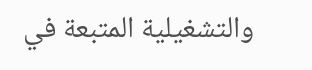والتشغيلية المتبعة في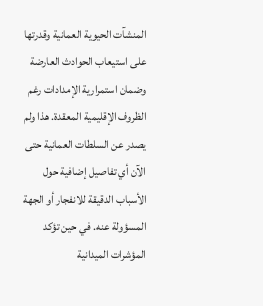المنشآت الحيوية العمانية وقدرتها على استيعاب الحوادث العارضة وضمان استمرارية الإمدادات رغم الظروف الإقليمية المعقدة. هذا ولم يصدر عن السلطات العمانية حتى الآن أي تفاصيل إضافية حول الأسباب الدقيقة للانفجار أو الجهة المسؤولة عنه. في حين تؤكد المؤشرات الميدانية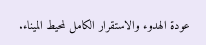عودة الهدوء والاستقرار الكامل لمحيط الميناء.